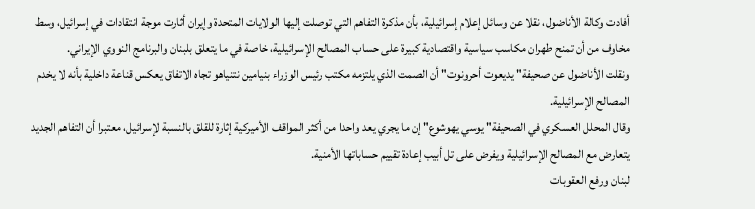أفادت وكالة الأناضول، نقلا عن وسائل إعلام إسرائيلية، بأن مذكرة التفاهم التي توصلت إليها الولايات المتحدة وإيران أثارت موجة انتقادات في إسرائيل، وسط مخاوف من أن تمنح طهران مكاسب سياسية واقتصادية كبيرة على حساب المصالح الإسرائيلية، خاصة في ما يتعلق بلبنان والبرنامج النووي الإيراني.
ونقلت الأناضول عن صحيفة" يديعوت أحرونوت" أن الصمت الذي يلتزمه مكتب رئيس الوزراء بنيامين نتنياهو تجاه الاتفاق يعكس قناعة داخلية بأنه لا يخدم المصالح الإسرائيلية.
وقال المحلل العسكري في الصحيفة" يوسي يهوشوع" إن ما يجري يعد واحدا من أكثر المواقف الأميركية إثارة للقلق بالنسبة لإسرائيل، معتبرا أن التفاهم الجديد يتعارض مع المصالح الإسرائيلية ويفرض على تل أبيب إعادة تقييم حساباتها الأمنية.
لبنان ورفع العقوبات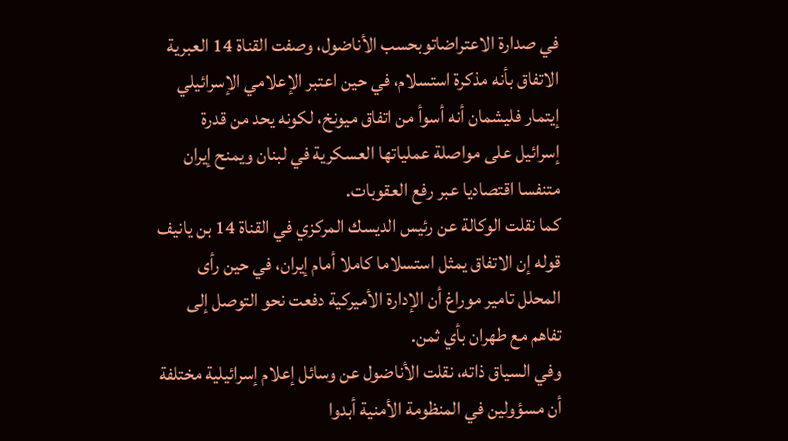في صدارة الاعتراضاتوبحسب الأناضول، وصفت القناة 14 العبرية الاتفاق بأنه مذكرة استسلام، في حين اعتبر الإعلامي الإسرائيلي إيتمار فليشمان أنه أسوأ من اتفاق ميونخ، لكونه يحد من قدرة إسرائيل على مواصلة عملياتها العسكرية في لبنان ويمنح إيران متنفسا اقتصاديا عبر رفع العقوبات.
كما نقلت الوكالة عن رئيس الديسك المركزي في القناة 14 بن يانيف قوله إن الاتفاق يمثل استسلاما كاملا أمام إيران، في حين رأى المحلل تامير موراغ أن الإدارة الأميركية دفعت نحو التوصل إلى تفاهم مع طهران بأي ثمن.
وفي السياق ذاته، نقلت الأناضول عن وسائل إعلام إسرائيلية مختلفة أن مسؤولين في المنظومة الأمنية أبدوا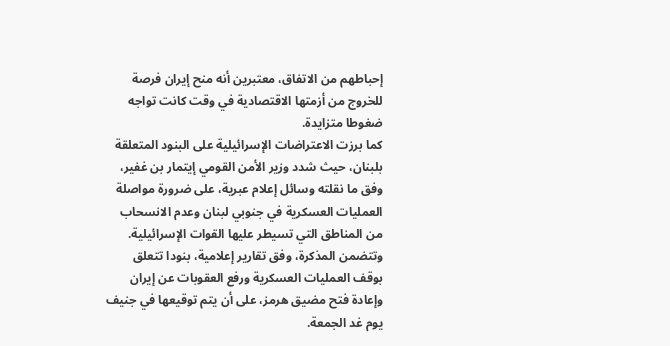إحباطهم من الاتفاق، معتبرين أنه منح إيران فرصة للخروج من أزمتها الاقتصادية في وقت كانت تواجه ضغوطا متزايدة.
كما برزت الاعتراضات الإسرائيلية على البنود المتعلقة بلبنان، حيث شدد وزير الأمن القومي إيتمار بن غفير، وفق ما نقلته وسائل إعلام عبرية، على ضرورة مواصلة العمليات العسكرية في جنوبي لبنان وعدم الانسحاب من المناطق التي تسيطر عليها القوات الإسرائيلية.
وتتضمن المذكرة، وفق تقارير إعلامية، بنودا تتعلق بوقف العمليات العسكرية ورفع العقوبات عن إيران وإعادة فتح مضيق هرمز، على أن يتم توقيعها في جنيف يوم غد الجمعة.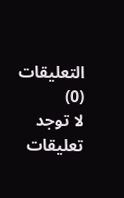التعليقات (0)
لا توجد تعليقات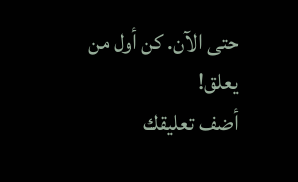حتى الآن. كن أول من يعلق!
أضف تعليقك